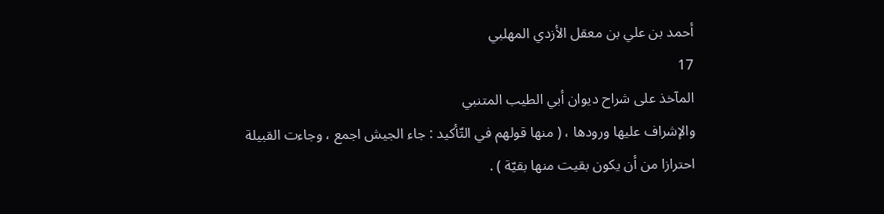أحمد بن علي بن معقل الأزدي المهلبي
17
المآخذ على شراح ديوان أبي الطيب المتنبي
والإشراف عليها ورودها ، ( منها قولهم في التّأكيد : جاء الجيش اجمع ، وجاءت القبيلة احترازا من أن يكون بقيت منها بقيّة ) .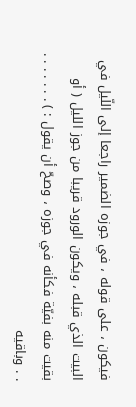فيكون ، على قوله ، في جوزه الضمير راجعا إلى اللّيل في البيت الذي قبله ، ويكون الورود قريبا من جوز الليل ( أو بقيت منه بفيّة فكأنه في جوزه ، وصحّ أن يقول : ) . . . . . . . . . وباقيه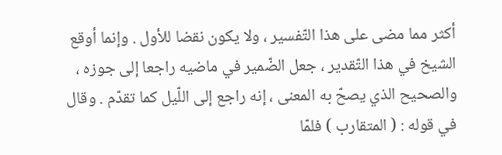أكثر مما مضى على هذا التّفسير ، ولا يكون نقضا للأول . وإنما أوقع الشيخ في هذا التّقدير ، جعل الضّمير في ماضيه راجعا إلى جوزه ، والصحيح الذي يصحّ به المعنى ، إنه راجع إلى اللّيل كما تقدّم . وقال في قوله : ( المتقارب ) فلمّا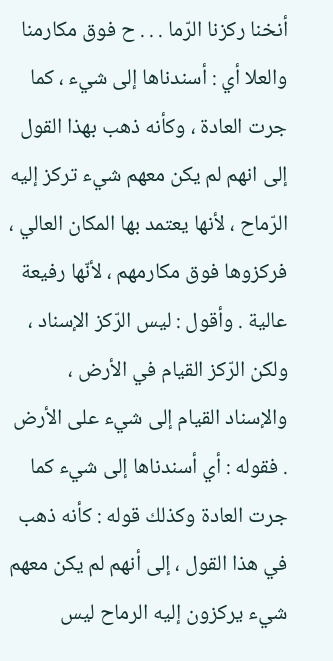أنخنا ركزنا الرّما . . . ح فوق مكارمنا والعلا أي : أسندناها إلى شيء ، كما جرت العادة ، وكأنه ذهب بهذا القول إلى انهم لم يكن معهم شيء تركز إليه الرّماح ، لأنها يعتمد بها المكان العالي ، فركزوها فوق مكارمهم ، لأنّها رفيعة عالية . وأقول : ليس الرّكز الإسناد ، ولكن الرّكز القيام في الأرض ، والإسناد القيام إلى شيء على الأرض . فقوله : أي أسندناها إلى شيء كما جرت العادة وكذلك قوله : كأنه ذهب في هذا القول ، إلى أنهم لم يكن معهم شيء يركزون إليه الرماح ليس